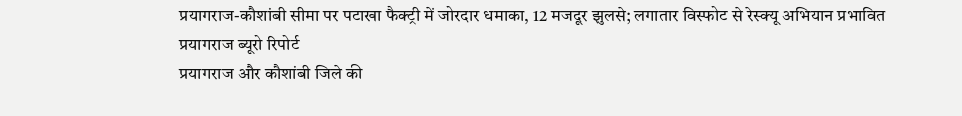प्रयागराज-कौशांबी सीमा पर पटाखा फैक्ट्री में जोरदार धमाका, 12 मजदूर झुलसे; लगातार विस्फोट से रेस्क्यू अभियान प्रभावित
प्रयागराज ब्यूरो रिपोर्ट
प्रयागराज और कौशांबी जिले की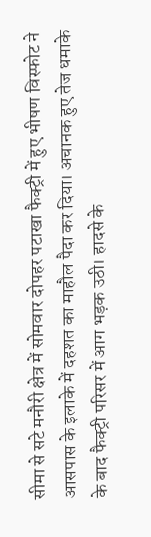सीमा से सटे मनौरी क्षेत्र में सोमवार दोपहर पटाखा फैक्ट्री में हुए भीषण विस्फोट ने आसपास के इलाके में दहशत का माहौल पैदा कर दिया। अचानक हुए तेज धमाके के बाद फैक्ट्री परिसर में आग भड़क उठी। हादसे के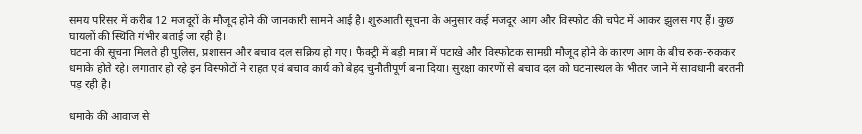समय परिसर में करीब 12 मजदूरों के मौजूद होने की जानकारी सामने आई है। शुरुआती सूचना के अनुसार कई मजदूर आग और विस्फोट की चपेट में आकर झुलस गए हैं। कुछ घायलों की स्थिति गंभीर बताई जा रही है।
घटना की सूचना मिलते ही पुलिस, प्रशासन और बचाव दल सक्रिय हो गए। फैक्ट्री में बड़ी मात्रा में पटाखे और विस्फोटक सामग्री मौजूद होने के कारण आग के बीच रुक-रुककर धमाके होते रहे। लगातार हो रहे इन विस्फोटों ने राहत एवं बचाव कार्य को बेहद चुनौतीपूर्ण बना दिया। सुरक्षा कारणों से बचाव दल को घटनास्थल के भीतर जाने में सावधानी बरतनी पड़ रही है।

धमाके की आवाज से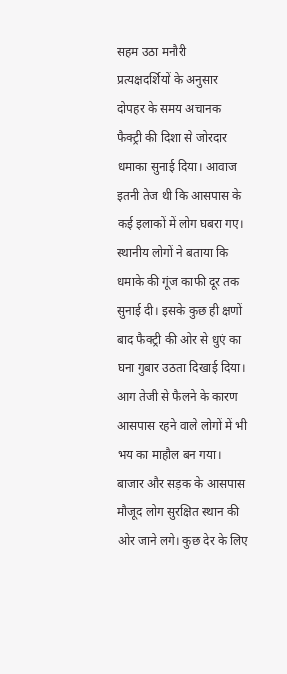सहम उठा मनौरी
प्रत्यक्षदर्शियों के अनुसार दोपहर के समय अचानक फैक्ट्री की दिशा से जोरदार धमाका सुनाई दिया। आवाज इतनी तेज थी कि आसपास के कई इलाकों में लोग घबरा गए। स्थानीय लोगों ने बताया कि धमाके की गूंज काफी दूर तक सुनाई दी। इसके कुछ ही क्षणों बाद फैक्ट्री की ओर से धुएं का घना गुबार उठता दिखाई दिया।
आग तेजी से फैलने के कारण आसपास रहने वाले लोगों में भी भय का माहौल बन गया। बाजार और सड़क के आसपास मौजूद लोग सुरक्षित स्थान की ओर जाने लगे। कुछ देर के लिए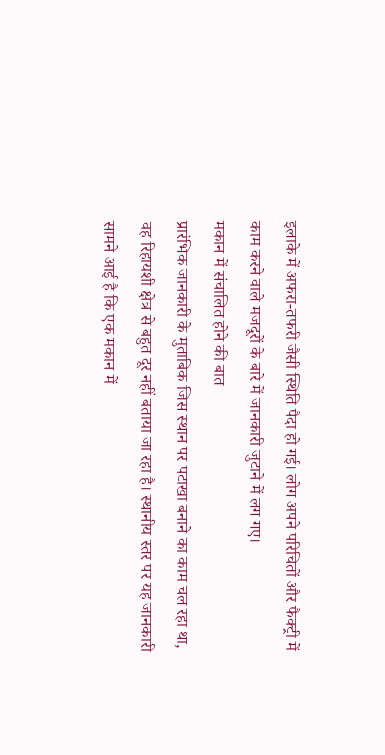इलाके में अफरा-तफरी जैसी स्थिति पैदा हो गई। लोग अपने परिचितों और फैक्ट्री में काम करने वाले मजदूरों के बारे में जानकारी जुटाने में लग गए।
मकान में संचालित होने की बात
प्रारंभिक जानकारी के मुताबिक जिस स्थान पर पटाखा बनाने का काम चल रहा था, वह रिहायशी क्षेत्र से बहुत दूर नहीं बताया जा रहा है। स्थानीय स्तर पर यह जानकारी सामने आई है कि एक मकान में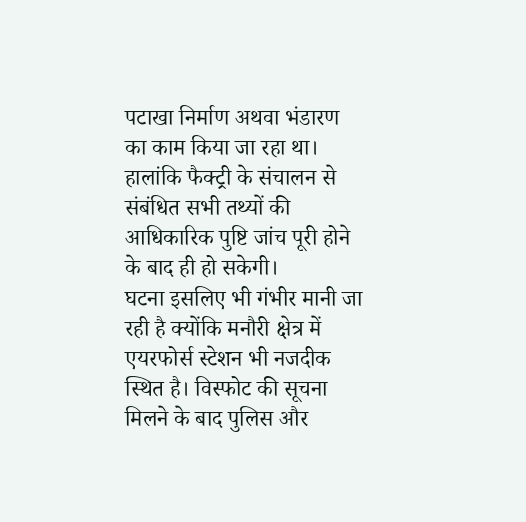पटाखा निर्माण अथवा भंडारण का काम किया जा रहा था। हालांकि फैक्ट्री के संचालन से संबंधित सभी तथ्यों की आधिकारिक पुष्टि जांच पूरी होने के बाद ही हो सकेगी।
घटना इसलिए भी गंभीर मानी जा रही है क्योंकि मनौरी क्षेत्र में एयरफोर्स स्टेशन भी नजदीक स्थित है। विस्फोट की सूचना मिलने के बाद पुलिस और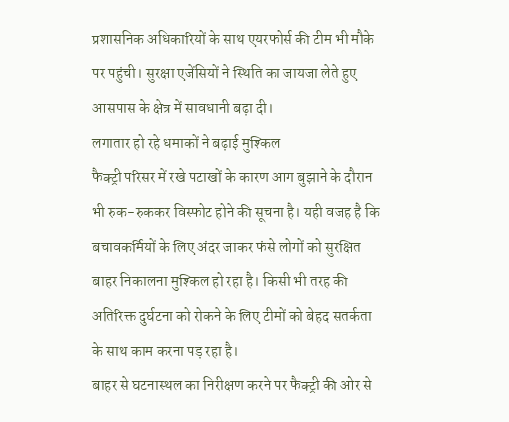प्रशासनिक अधिकारियों के साथ एयरफोर्स की टीम भी मौके पर पहुंची। सुरक्षा एजेंसियों ने स्थिति का जायजा लेते हुए आसपास के क्षेत्र में सावधानी बढ़ा दी।
लगातार हो रहे धमाकों ने बढ़ाई मुश्किल
फैक्ट्री परिसर में रखे पटाखों के कारण आग बुझाने के दौरान भी रुक-रुककर विस्फोट होने की सूचना है। यही वजह है कि बचावकर्मियों के लिए अंदर जाकर फंसे लोगों को सुरक्षित बाहर निकालना मुश्किल हो रहा है। किसी भी तरह की अतिरिक्त दुर्घटना को रोकने के लिए टीमों को बेहद सतर्कता के साथ काम करना पड़ रहा है।
बाहर से घटनास्थल का निरीक्षण करने पर फैक्ट्री की ओर से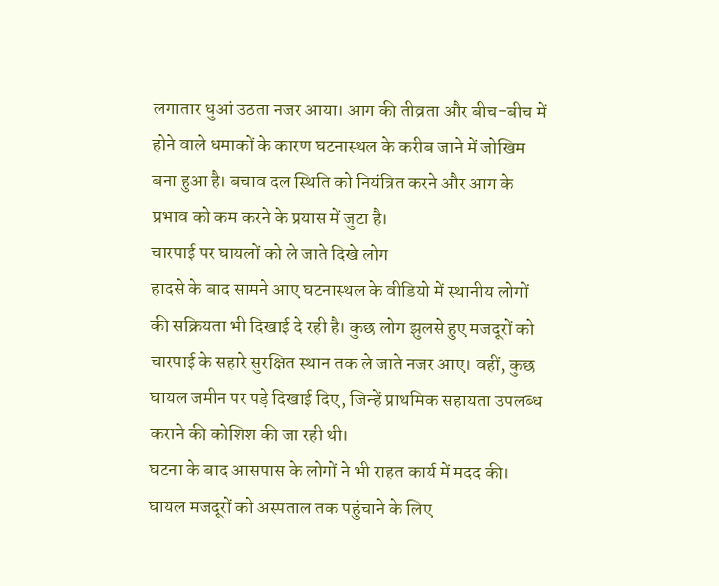लगातार धुआं उठता नजर आया। आग की तीव्रता और बीच-बीच में होने वाले धमाकों के कारण घटनास्थल के करीब जाने में जोखिम बना हुआ है। बचाव दल स्थिति को नियंत्रित करने और आग के प्रभाव को कम करने के प्रयास में जुटा है।
चारपाई पर घायलों को ले जाते दिखे लोग
हादसे के बाद सामने आए घटनास्थल के वीडियो में स्थानीय लोगों की सक्रियता भी दिखाई दे रही है। कुछ लोग झुलसे हुए मजदूरों को चारपाई के सहारे सुरक्षित स्थान तक ले जाते नजर आए। वहीं, कुछ घायल जमीन पर पड़े दिखाई दिए, जिन्हें प्राथमिक सहायता उपलब्ध कराने की कोशिश की जा रही थी।
घटना के बाद आसपास के लोगों ने भी राहत कार्य में मदद की। घायल मजदूरों को अस्पताल तक पहुंचाने के लिए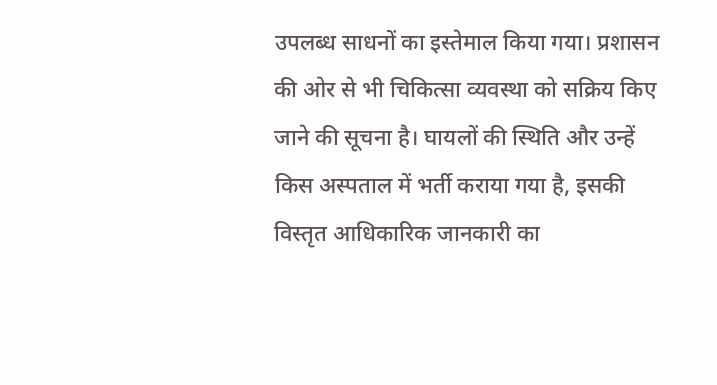उपलब्ध साधनों का इस्तेमाल किया गया। प्रशासन की ओर से भी चिकित्सा व्यवस्था को सक्रिय किए जाने की सूचना है। घायलों की स्थिति और उन्हें किस अस्पताल में भर्ती कराया गया है, इसकी विस्तृत आधिकारिक जानकारी का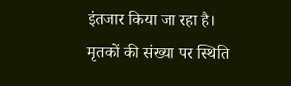इंतजार किया जा रहा है।
मृतकों की संख्या पर स्थिति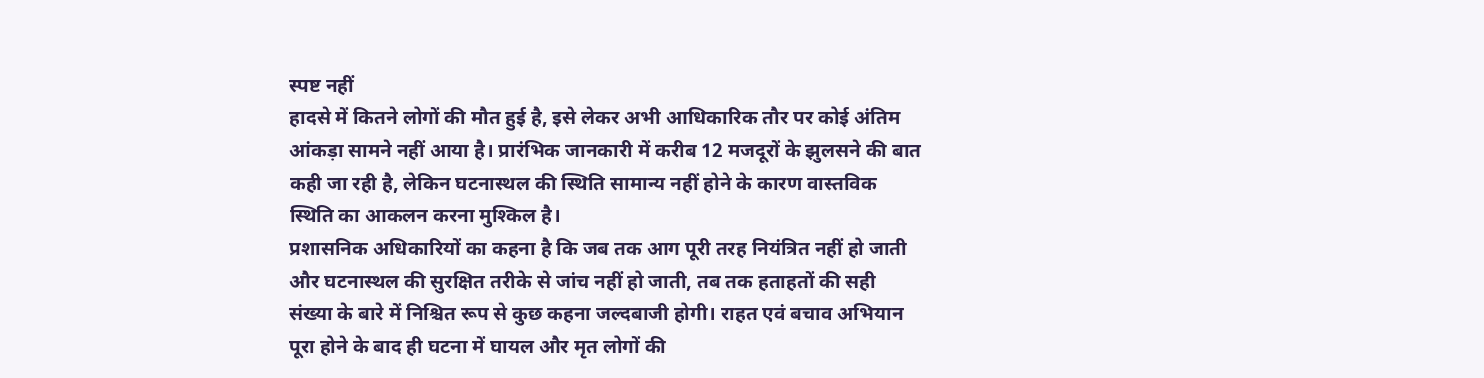स्पष्ट नहीं
हादसे में कितने लोगों की मौत हुई है, इसे लेकर अभी आधिकारिक तौर पर कोई अंतिम आंकड़ा सामने नहीं आया है। प्रारंभिक जानकारी में करीब 12 मजदूरों के झुलसने की बात कही जा रही है, लेकिन घटनास्थल की स्थिति सामान्य नहीं होने के कारण वास्तविक स्थिति का आकलन करना मुश्किल है।
प्रशासनिक अधिकारियों का कहना है कि जब तक आग पूरी तरह नियंत्रित नहीं हो जाती और घटनास्थल की सुरक्षित तरीके से जांच नहीं हो जाती, तब तक हताहतों की सही संख्या के बारे में निश्चित रूप से कुछ कहना जल्दबाजी होगी। राहत एवं बचाव अभियान पूरा होने के बाद ही घटना में घायल और मृत लोगों की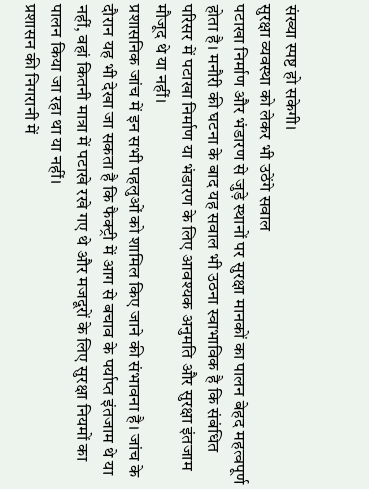संख्या स्पष्ट हो सकेगी।
सुरक्षा व्यवस्था को लेकर भी उठेंगे सवाल
पटाखा निर्माण और भंडारण से जुड़े स्थानों पर सुरक्षा मानकों का पालन बेहद महत्वपूर्ण होता है। मनौरी की घटना के बाद यह सवाल भी उठना स्वाभाविक है कि संबंधित परिसर में पटाखा निर्माण या भंडारण के लिए आवश्यक अनुमति और सुरक्षा इंतजाम मौजूद थे या नहीं।
प्रशासनिक जांच में इन सभी पहलुओं को शामिल किए जाने की संभावना है। जांच के दौरान यह भी देखा जा सकता है कि फैक्ट्री में आग से बचाव के पर्याप्त इंतजाम थे या नहीं, वहां कितनी मात्रा में पटाखे रखे गए थे और मजदूरों के लिए सुरक्षा नियमों का पालन किया जा रहा था या नहीं।
प्रशासन की निगरानी में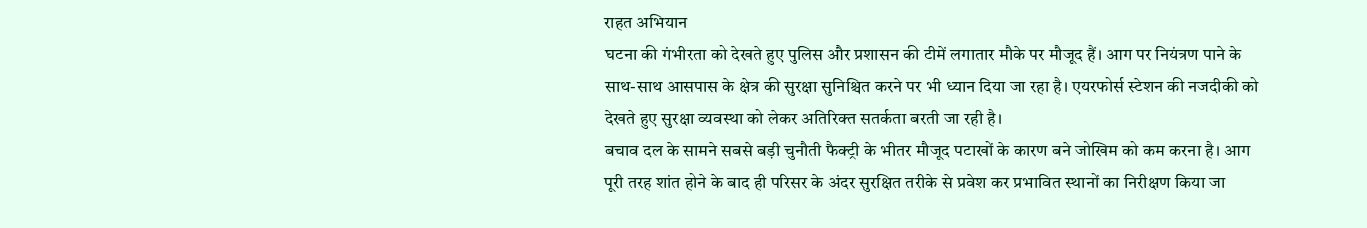राहत अभियान
घटना की गंभीरता को देखते हुए पुलिस और प्रशासन की टीमें लगातार मौके पर मौजूद हैं। आग पर नियंत्रण पाने के साथ-साथ आसपास के क्षेत्र की सुरक्षा सुनिश्चित करने पर भी ध्यान दिया जा रहा है। एयरफोर्स स्टेशन की नजदीकी को देखते हुए सुरक्षा व्यवस्था को लेकर अतिरिक्त सतर्कता बरती जा रही है।
बचाव दल के सामने सबसे बड़ी चुनौती फैक्ट्री के भीतर मौजूद पटाखों के कारण बने जोखिम को कम करना है। आग पूरी तरह शांत होने के बाद ही परिसर के अंदर सुरक्षित तरीके से प्रवेश कर प्रभावित स्थानों का निरीक्षण किया जा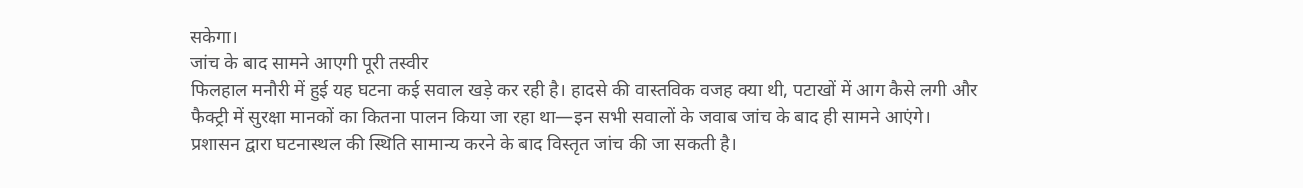सकेगा।
जांच के बाद सामने आएगी पूरी तस्वीर
फिलहाल मनौरी में हुई यह घटना कई सवाल खड़े कर रही है। हादसे की वास्तविक वजह क्या थी, पटाखों में आग कैसे लगी और फैक्ट्री में सुरक्षा मानकों का कितना पालन किया जा रहा था—इन सभी सवालों के जवाब जांच के बाद ही सामने आएंगे।
प्रशासन द्वारा घटनास्थल की स्थिति सामान्य करने के बाद विस्तृत जांच की जा सकती है।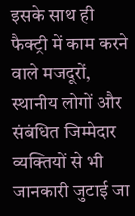इसके साथ ही फैक्ट्री में काम करने वाले मजदूरों, स्थानीय लोगों और संबंधित जिम्मेदार व्यक्तियों से भी जानकारी जुटाई जा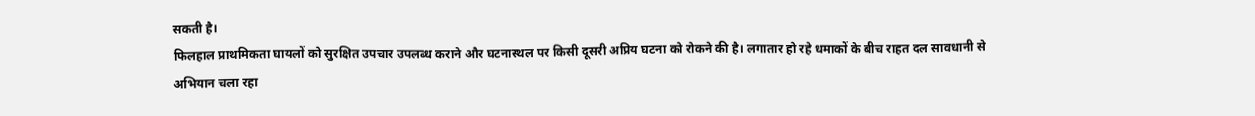सकती है।
फिलहाल प्राथमिकता घायलों को सुरक्षित उपचार उपलब्ध कराने और घटनास्थल पर किसी दूसरी अप्रिय घटना को रोकने की है। लगातार हो रहे धमाकों के बीच राहत दल सावधानी से अभियान चला रहा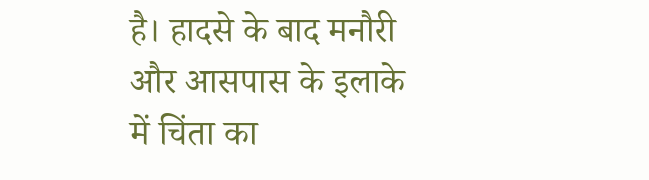है। हादसे के बाद मनौरी और आसपास के इलाके में चिंता का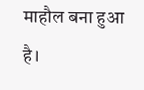माहौल बना हुआ है।